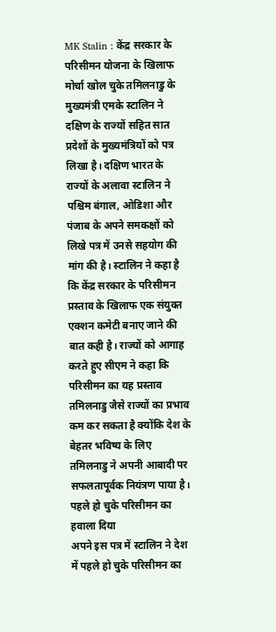MK Stalin : केंद्र सरकार के परिसीमन योजना के खिलाफ मोर्चा खोल चुके तमिलनाडु के मुख्यमंत्री एमके स्टालिन ने दक्षिण के राज्यों सहित सात प्रदेशों के मुख्यमंत्रियों को पत्र लिखा है। दक्षिण भारत के राज्यों के अलावा स्टालिन ने पश्चिम बंगाल, ओडिशा और पंजाब के अपने समकक्षों को लिखे पत्र में उनसे सहयोग की मांग की है। स्टालिन ने कहा है कि केंद्र सरकार के परिसीमन प्रस्ताव के खिलाफ एक संयुक्त एक्शन कमेटी बनाए जाने की बात कही है। राज्यों को आगाह करते हुए सीएम ने कहा कि परिसीमन का यह प्रस्ताव तमिलनाडु जैसे राज्यों का प्रभाव कम कर सकता है क्योंकि देश के बेहतर भविष्य के लिए तमिलनाडु ने अपनी आबादी पर सफलतापूर्वक नियंत्रण पाया है।
पहले हो चुके परिसीमन का हवाला दिया
अपने इस पत्र में स्टालिन ने देश में पहले हो चुके परिसीमन का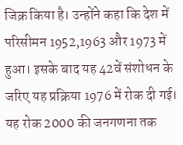जिक्र किया है। उन्होंने कहा कि देश में परिसीमन 1952,1963 और 1973 में हुआ। इसके बाद यह 42वें संशोधन के जरिए यह प्रक्रिया 1976 में रोक दी गई। यह रोक 2000 की जनगणना तक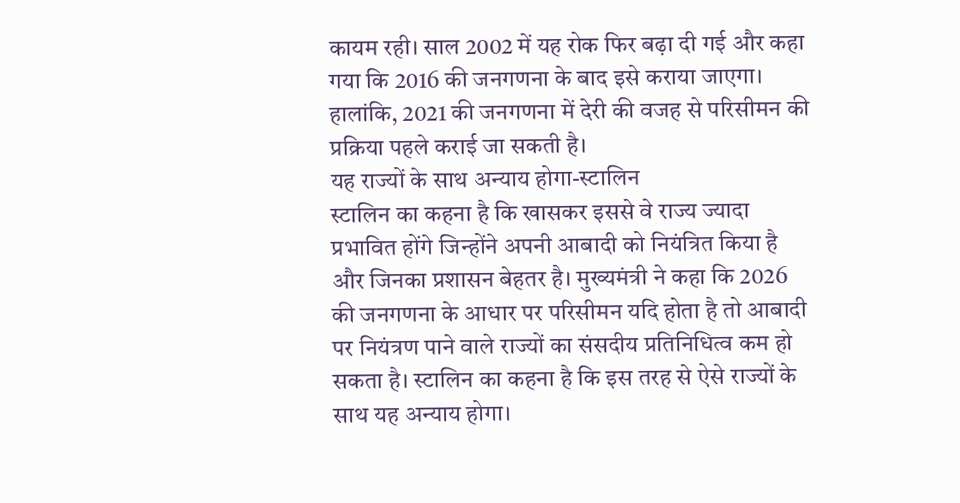कायम रही। साल 2002 में यह रोक फिर बढ़ा दी गई और कहा गया कि 2016 की जनगणना के बाद इसे कराया जाएगा। हालांकि, 2021 की जनगणना में देरी की वजह से परिसीमन की प्रक्रिया पहले कराई जा सकती है।
यह राज्यों के साथ अन्याय होगा-स्टालिन
स्टालिन का कहना है कि खासकर इससे वे राज्य ज्यादा प्रभावित होंगे जिन्होंने अपनी आबादी को नियंत्रित किया है और जिनका प्रशासन बेहतर है। मुख्यमंत्री ने कहा कि 2026 की जनगणना के आधार पर परिसीमन यदि होता है तो आबादी पर नियंत्रण पाने वाले राज्यों का संसदीय प्रतिनिधित्व कम हो सकता है। स्टालिन का कहना है कि इस तरह से ऐसे राज्यों के साथ यह अन्याय होगा।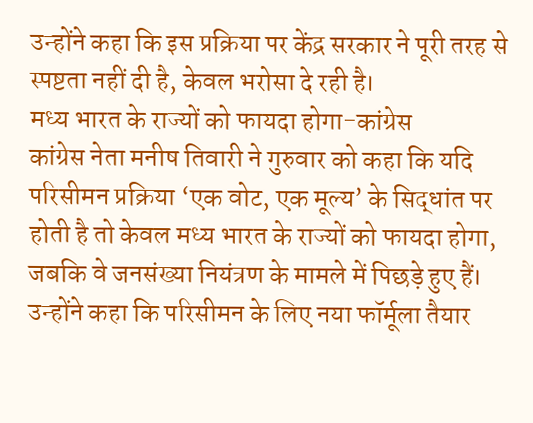उन्होंने कहा कि इस प्रक्रिया पर केंद्र सरकार ने पूरी तरह से स्पष्टता नहीं दी है, केवल भरोसा दे रही है।
मध्य भारत के राज्यों को फायदा होगा-कांग्रेस
कांग्रेस नेता मनीष तिवारी ने गुरुवार को कहा कि यदि परिसीमन प्रक्रिया ‘एक वोट, एक मूल्य’ के सिद्धांत पर होती है तो केवल मध्य भारत के राज्यों को फायदा होगा, जबकि वे जनसंख्या नियंत्रण के मामले में पिछड़े हुए हैं। उन्होंने कहा कि परिसीमन के लिए नया फॉर्मूला तैयार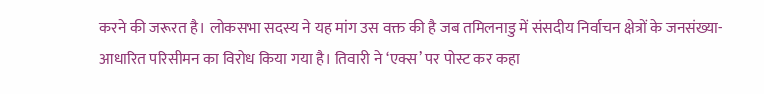करने की जरूरत है। लोकसभा सदस्य ने यह मांग उस वक्त की है जब तमिलनाडु में संसदीय निर्वाचन क्षेत्रों के जनसंख्या-आधारित परिसीमन का विरोध किया गया है। तिवारी ने ‘एक्स’ पर पोस्ट कर कहा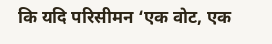कि यदि परिसीमन ‘एक वोट, एक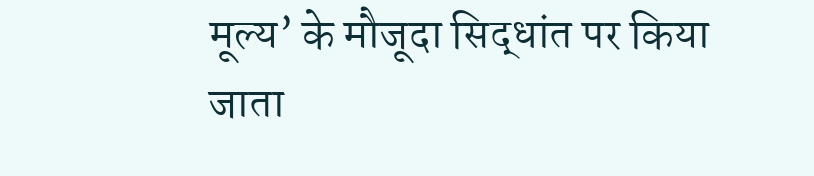मूल्य’ के मौजूदा सिद्धांत पर किया जाता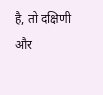है, तो दक्षिणी और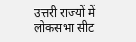उत्तरी राज्यों में लोकसभा सीट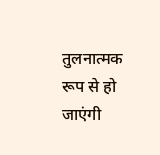तुलनात्मक रूप से हो जाएंगी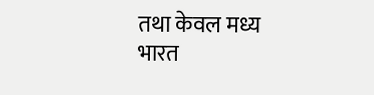तथा केवल मध्य भारत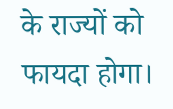के राज्यों को फायदा होगा।